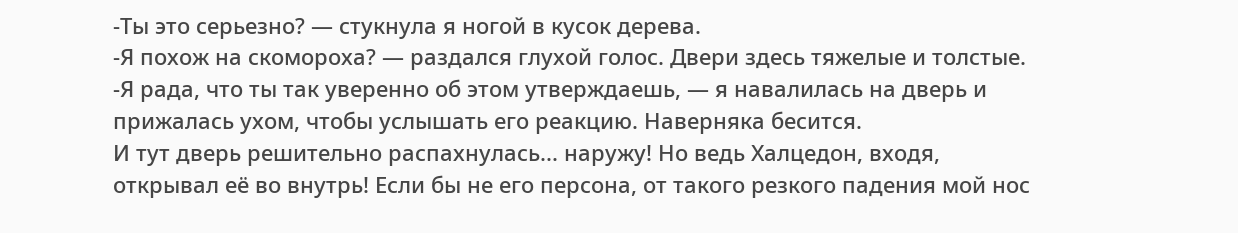-Ты это серьезно? — стукнула я ногой в кусок дерева.
-Я похож на скомороха? — раздался глухой голос. Двери здесь тяжелые и толстые.
-Я рада, что ты так уверенно об этом утверждаешь, — я навалилась на дверь и прижалась ухом, чтобы услышать его реакцию. Наверняка бесится.
И тут дверь решительно распахнулась... наружу! Но ведь Халцедон, входя, открывал её во внутрь! Если бы не его персона, от такого резкого падения мой нос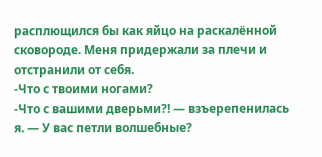расплющился бы как яйцо на раскалённой сковороде. Меня придержали за плечи и отстранили от себя.
-Что с твоими ногами?
-Что с вашими дверьми?! — взъерепенилась я. — У вас петли волшебные?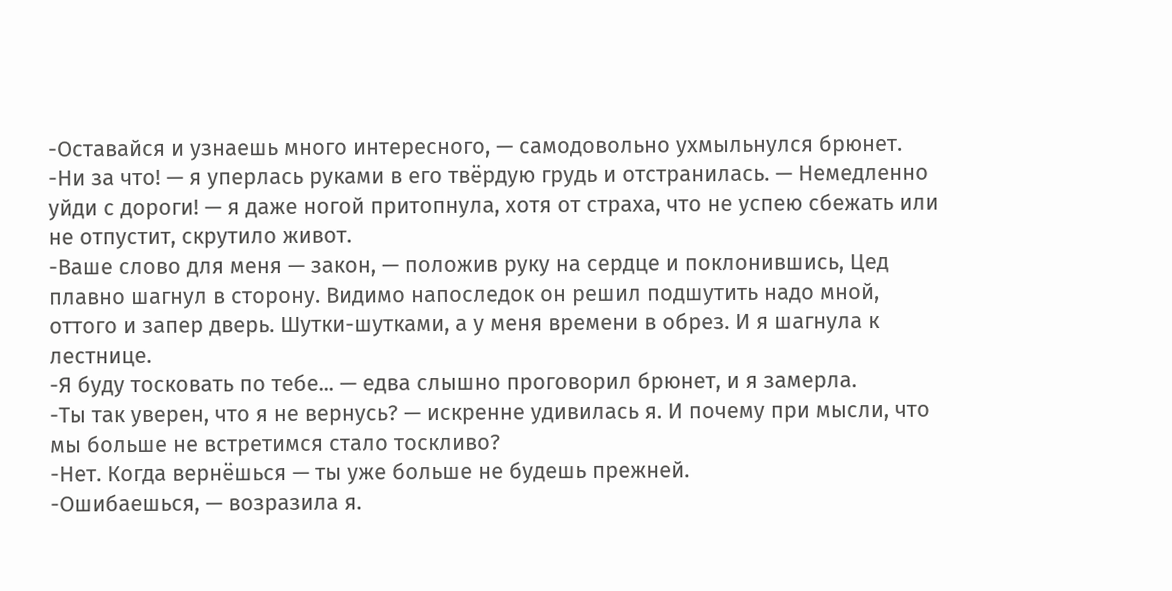-Оставайся и узнаешь много интересного, — самодовольно ухмыльнулся брюнет.
-Ни за что! — я уперлась руками в его твёрдую грудь и отстранилась. — Немедленно уйди с дороги! — я даже ногой притопнула, хотя от страха, что не успею сбежать или не отпустит, скрутило живот.
-Ваше слово для меня — закон, — положив руку на сердце и поклонившись, Цед плавно шагнул в сторону. Видимо напоследок он решил подшутить надо мной, оттого и запер дверь. Шутки-шутками, а у меня времени в обрез. И я шагнула к лестнице.
-Я буду тосковать по тебе... — едва слышно проговорил брюнет, и я замерла.
-Ты так уверен, что я не вернусь? — искренне удивилась я. И почему при мысли, что мы больше не встретимся стало тоскливо?
-Нет. Когда вернёшься — ты уже больше не будешь прежней.
-Ошибаешься, — возразила я.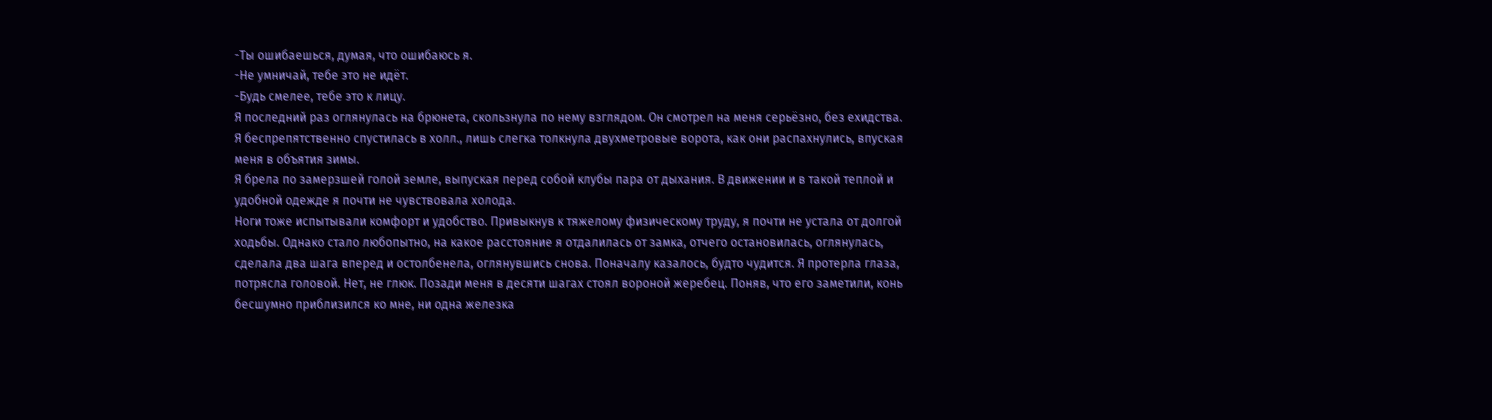-Ты ошибаешься, думая, что ошибаюсь я.
-Не умничай, тебе это не идёт.
-Будь смелее, тебе это к лицу.
Я последний раз оглянулась на брюнета, скользнула по нему взглядом. Он смотрел на меня серьёзно, без ехидства.
Я беспрепятственно спустилась в холл., лишь слегка толкнула двухметровые ворота, как они распахнулись, впуская меня в объятия зимы.
Я брела по замерзшей голой земле, выпуская перед собой клубы пара от дыхания. В движении и в такой теплой и удобной одежде я почти не чувствовала холода.
Ноги тоже испытывали комфорт и удобство. Привыкнув к тяжелому физическому труду, я почти не устала от долгой ходьбы. Однако стало любопытно, на какое расстояние я отдалилась от замка, отчего остановилась, оглянулась, сделала два шага вперед и остолбенела, оглянувшись снова. Поначалу казалось, будто чудится. Я протерла глаза, потрясла головой. Нет, не глюк. Позади меня в десяти шагах стоял вороной жеребец. Поняв, что его заметили, конь бесшумно приблизился ко мне, ни одна железка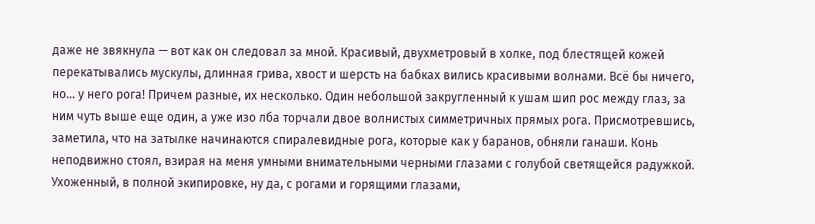даже не звякнула — вот как он следовал за мной. Красивый, двухметровый в холке, под блестящей кожей перекатывались мускулы, длинная грива, хвост и шерсть на бабках вились красивыми волнами. Всё бы ничего, но... у него рога! Причем разные, их несколько. Один небольшой закругленный к ушам шип рос между глаз, за ним чуть выше еще один, а уже изо лба торчали двое волнистых симметричных прямых рога. Присмотревшись, заметила, что на затылке начинаются спиралевидные рога, которые как у баранов, обняли ганаши. Конь неподвижно стоял, взирая на меня умными внимательными черными глазами с голубой светящейся радужкой. Ухоженный, в полной экипировке, ну да, с рогами и горящими глазами,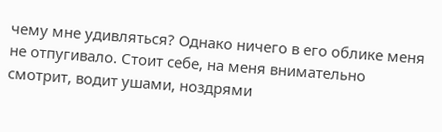чему мне удивляться? Однако ничего в его облике меня не отпугивало. Стоит себе, на меня внимательно смотрит, водит ушами, ноздрями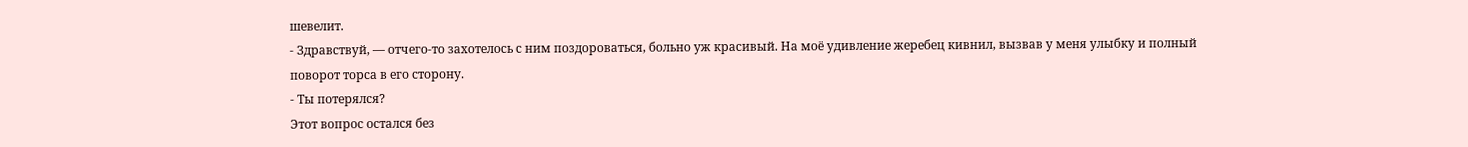шевелит.
- Здравствуй, — отчего-то захотелось с ним поздороваться, больно уж красивый. На моё удивление жеребец кивнил, вызвав у меня улыбку и полный поворот торса в его сторону.
- Ты потерялся?
Этот вопрос остался без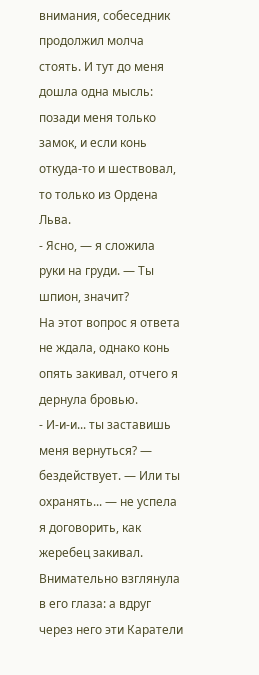внимания, собеседник продолжил молча стоять. И тут до меня дошла одна мысль: позади меня только замок, и если конь откуда-то и шествовал, то только из Ордена Льва.
- Ясно, — я сложила руки на груди. — Ты шпион, значит?
На этот вопрос я ответа не ждала, однако конь опять закивал, отчего я дернула бровью.
- И-и-и... ты заставишь меня вернуться? — бездействует. — Или ты охранять... — не успела я договорить, как жеребец закивал. Внимательно взглянула в его глаза: а вдруг через него эти Каратели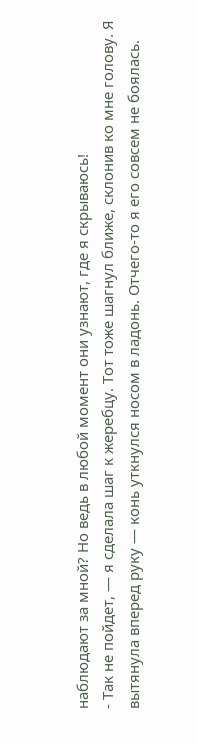наблюдают за мной? Но ведь в любой момент они узнают, где я скрываюсь!
- Так не пойдет, — я сделала шаг к жеребцу. Тот тоже шагнул ближе, склонив ко мне голову. Я вытянула вперед руку — конь уткнулся носом в ладонь. Отчего-то я его совсем не боялась.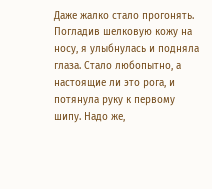Даже жалко стало прогонять. Погладив шелковую кожу на носу, я улыбнулась и подняла глаза. Стало любопытно, а настоящие ли это рога, и потянула руку к первому шипу. Надо же,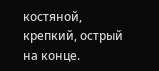костяной, крепкий, острый на конце.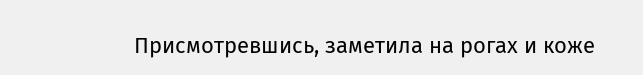Присмотревшись, заметила на рогах и коже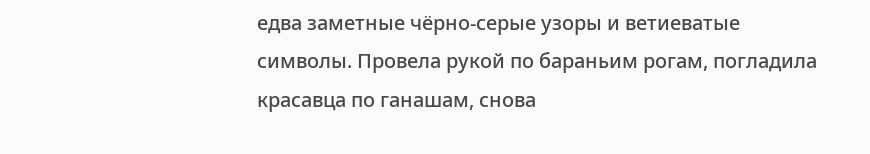едва заметные чёрно-серые узоры и ветиеватые символы. Провела рукой по бараньим рогам, погладила красавца по ганашам, снова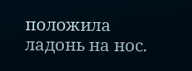положила ладонь на нос.